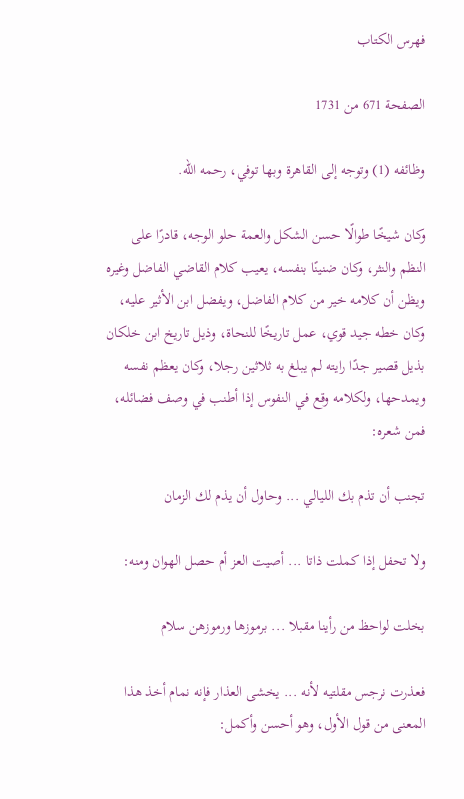فهرس الكتاب

الصفحة 671 من 1731

وظائفه (1) وتوجه إلى القاهرة وبها توفي، رحمه الله.

وكان شيخًا طوالًا حسن الشكل والعمة حلو الوجه، قادرًا على النظم والنثر، وكان ضنينًا بنفسه، يعيب كلام القاضي الفاضل وغيره ويظن أن كلامه خير من كلام الفاضل، ويفضل ابن الأثير عليه، وكان خطه جيد قوي، عمل تاريخًا للنحاة، وذيل تاريخ ابن خلكان بذيل قصير جدًا رايته لم يبلغ به ثلاثين رجلا، وكان يعظم نفسه ويمدحها، ولكلامه وقع في النفوس إذا أطنب في وصف فضائله، فمن شعره:

تجنب أن تذم بك الليالي ... وحاول أن يذم لك الزمان

ولا تحفل إذا كملت ذاتا ... أصيت العز أم حصل الهوان ومنه:

بخلت لواحظ من رأينا مقبلا ... برموزها ورموزهن سلام

فعذرت نرجس مقلتيه لأنه ... يخشى العذار فإنه نمام أخذ هذا المعنى من قول الأول، وهو أحسن وأكمل: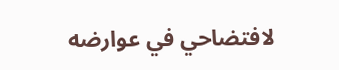لافتضاحي في عوارضه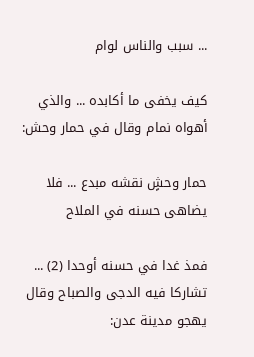... سبب والناس لوام

كيف يخفى ما أكابده ... والذي أهواه نمام وقال في حمار وحش:

حمار وحشٍ نقشه مبدع ... فلا يضاهى حسنه في الملاح

فمذ غدا في حسنه أوحدا (2) ... تشاركا فيه الدجى والصباح وقال يهجو مدينة عدن: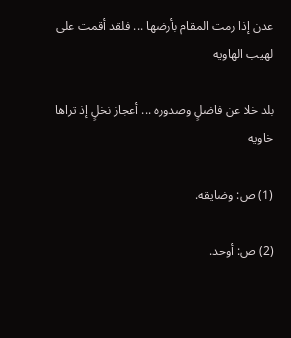عدن إذا رمت المقام بأرضها ... فلقد أقمت على لهيب الهاويه

بلد خلا عن فاضلٍ وصدوره ... أعجاز نخلٍ إذ تراها خاويه

(1) ص: وضايقه.

(2) ص: أوحد.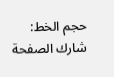حجم الخط:
شارك الصفحة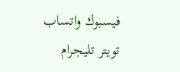فيسبوك واتساب تويتر تليجرام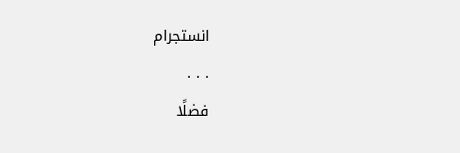انستجرام
. . .
فضلًا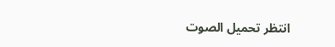انتظر تحميل الصوت